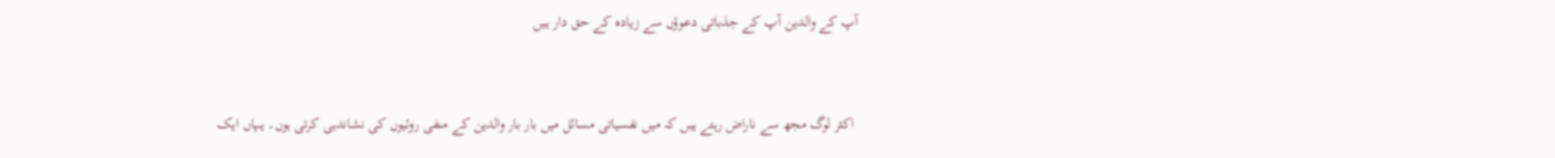آپ کے والدین آپ کے جذباتی دعوؤں سے زیادہ کے حق دار ہیں


 اکثر لوگ مجھ سے ناراض رہتے ہیں کہ میں نفسیاتی مسائل میں بار بار والدین کے منفی روئیوں کی نشاندہی کرتی ہوں۔ یہاں ایک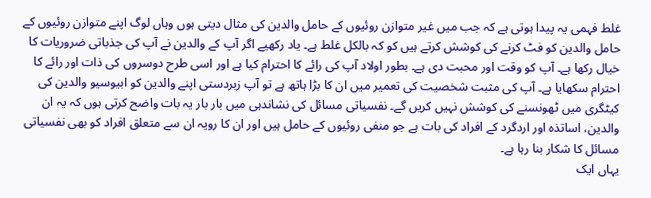غلط فہمی یہ پیدا ہوتی ہے کہ جب میں غیر متوازن روئیوں کے حامل والدین کی مثال دیتی ہوں وہاں لوگ اپنے متوازن روئیوں کے حامل والدین کو فٹ کرنے کی کوشش کرتے ہیں کو کہ بالکل غلط ہے۔ یاد رکھیے اگر آپ کے والدین نے آپ کی جذباتی ضروریات کا خیال رکھا ہے۔ آپ کو وقت اور محبت دی ہے۔ بطور اولاد آپ کی رائے کا احترام کیا ہے اور اسی طرح دوسروں کی ذات اور رائے کا احترام سکھایا ہے۔ آپ کی مثبت شخصیت کی تعمیر میں ان کا بڑا ہاتھ ہے تو آپ زبردستی اپنے والدین کو ابیوسیو والدین کی کیٹگری میں ٹھونسنے کی کوشش نہیں کریں گے۔ نفسیاتی مسائل کی نشاندہی میں بار بار یہ بات واضح کرتی ہوں کہ یہ ان والدین، اساتذہ اور اردگرد کے افراد کی بات ہے جو منفی روئیوں کے حامل ہیں اور ان کا رویہ ان سے متعلق افراد کو بھی نفسیاتی مسائل کا شکار بنا رہا ہے۔
یہاں ایک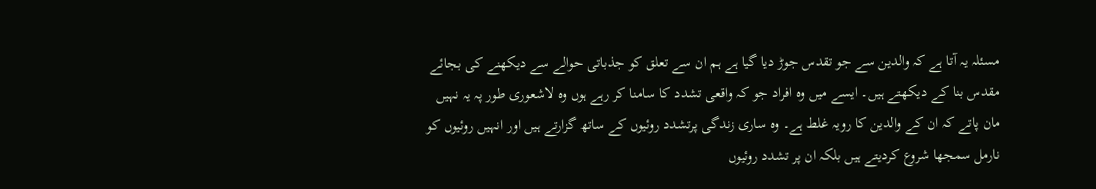مسئلہ یہ آتا ہے کہ والدین سے جو تقدس جوڑ دیا گیا ہے ہم ان سے تعلق کو جذباتی حوالے سے دیکھنے کی بجائے مقدس بنا کے دیکھتے ہیں۔ ایسے میں وہ افراد جو کہ واقعی تشدد کا سامنا کر رہے ہوں وہ لاشعوری طور پہ یہ نہیں مان پاتے کہ ان کے والدین کا رویہ غلط ہے۔ وہ ساری زندگی پرتشدد روئیوں کے ساتھ گزارتے ہیں اور انہیں روئیوں کو نارمل سمجھا شروع کردیتے ہیں بلکہ ان پر تشدد روئیوں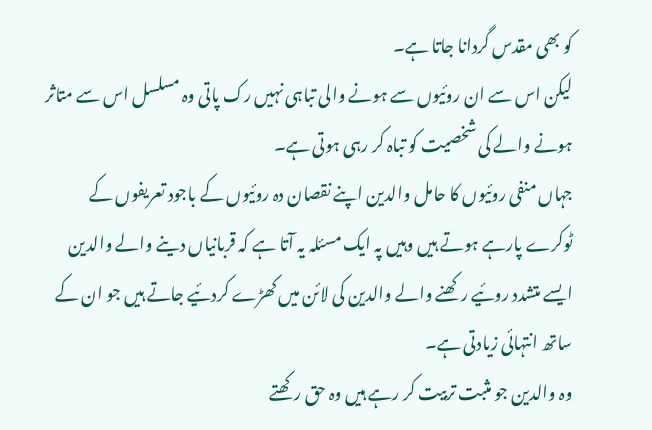کو بھی مقدس گردانا جاتا ہے۔
لیکن اس سے ان روئیوں سے ہونے والی تباہی نہیں رک پاتی وہ مسلسل اس سے متاثر ہونے والے کی شخصیت کو تباہ کر رہی ہوتی ہے۔
جہاں منفی روئیوں کا حامل والدین اپنے نقصان دہ روئیوں کے باجود تعریفوں کے ٹوکرے پارہے ہوتے ہیں وہیں پہ ایک مسئلہ یہ آتا ہے کہ قربانیاں دینے والے والدین ایسے متشدد روئیے رکھنے والے والدین کی لائن میں کھڑے کردئیے جاتے ہیں جو ان کے ساتھ انتہائی زیادتی ہے۔
وہ والدین جو مثبت تربیت کر رہے ہیں وہ حق رکھتے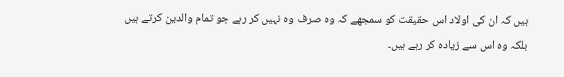ہیں کہ ان کی اولاد اس حقیقت کو سمجھے کہ وہ صرف وہ نہیں کر رہے جو تمام والدین کرتے ہیں بلکہ وہ اس سے زیادہ کر رہے ہیں۔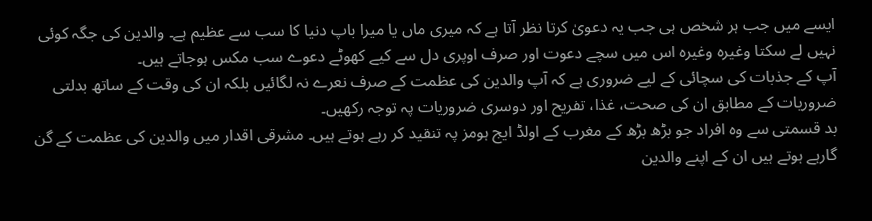ایسے میں جب ہر شخص ہی جب یہ دعویٰ کرتا نظر آتا ہے کہ میری ماں یا میرا باپ دنیا کا سب سے عظیم ہے۔ والدین کی جگہ کوئی نہیں لے سکتا وغیرہ وغیرہ اس میں سچے دعوت اور صرف اوپری دل سے کیے کھوٹے دعوے سب مکس ہوجاتے ہیں۔
آپ کے جذبات کی سچائی کے لیے ضروری ہے کہ آپ والدین کی عظمت کے صرف نعرے نہ لگائیں بلکہ ان کی وقت کے ساتھ بدلتی ضروریات کے مطابق ان کی صحت، غذا، تفریح اور دوسری ضروریات پہ توجہ رکھیں۔
بد قسمتی سے وہ افراد جو بڑھ بڑھ کے مغرب کے اولڈ ایج ہومز پہ تنقید کر رہے ہوتے ہیں۔ مشرقی اقدار میں والدین کی عظمت کے گن گارہے ہوتے ہیں ان کے اپنے والدین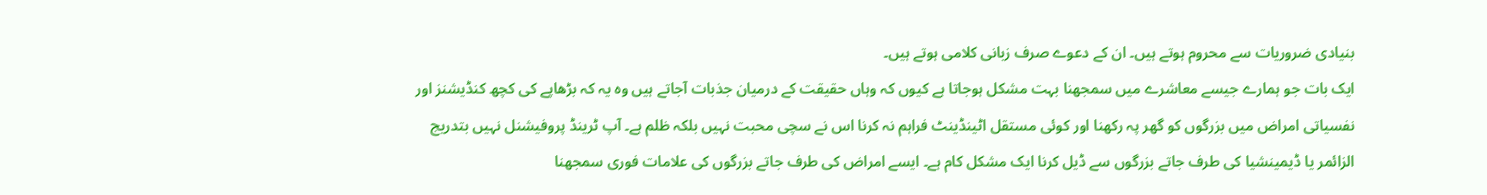بنیادی ضروریات سے محروم ہوتے ہیں۔ ان کے دعوے صرف زبانی کلامی ہوتے ہیں۔
ایک بات جو ہمارے جیسے معاشرے میں سمجھنا بہت مشکل ہوجاتا ہے کیوں کہ وہاں حقیقت کے درمیان جذبات آجاتے ہیں وہ یہ کہ بڑھاپے کی کچھ کنڈیشنز اور نفسیاتی امراض میں بزرگوں کو گھر پہ رکھنا اور کوئی مستقل اٹینڈینٹ فراہم نہ کرنا اس نے سچی محبت نہیں بلکہ ظلم ہے۔ آپ ٹرینڈ پروفیشنل نہیں بتدریج الزائمر یا ڈیمینشیا کی طرف جاتے بزرگوں سے ڈیل کرنا ایک مشکل کام ہے۔ ایسے امراض کی طرف جاتے بزرگوں کی علامات فوری سمجھنا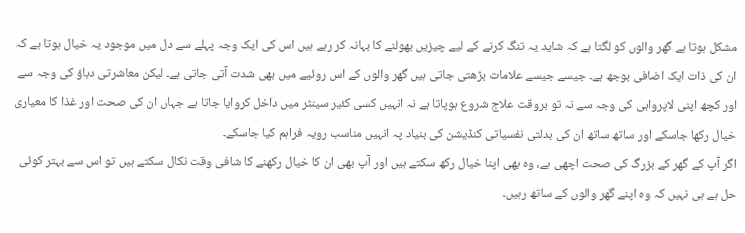مشکل ہوتا ہے گھر والوں کو لگتا ہے کہ شاید یہ تنگ کرنے کے لیے چیزیں بھولنے کا بہانہ کر رہے ہیں اس کی ایک وجہ پہلے سے دل میں موجود یہ خیال ہوتا ہے کہ ان کی ذات ایک اضافی بوجھ ہے۔ جیسے جیسے علامات بڑھتی جاتی ہیں گھر والوں کے اس روئیے میں بھی شدت آتی جاتی ہے۔ لیکن معاشرتی دباؤ کی وجہ سے اور کچھ اپنی لاپرواہی کی وجہ سے نہ تو بروقت علاج شروع ہوپاتا ہے نہ انہیں کسی کئیر سینٹر میں داخل کروایا جاتا ہے جہاں ان کی صحت اور غذا کا معیاری خیال رکھا جاسکے اور ساتھ ساتھ ان کی بدلتی نفسیاتی کنڈیشن کی بنیاد پہ انہیں مناسب رویہ فراہم کیا جاسکے۔
اگر آپ کے گھر کے بزرگ کی صحت اچھی ہے، وہ بھی اپنا خیال رکھ سکتے ہیں اور آپ بھی ان کا خیال رکھنے کا شافی وقت نکال سکتے ہیں تو اس سے بہتر کوئی حل ہے ہی نہیں کہ وہ اپنے گھر والوں کے ساتھ رہیں۔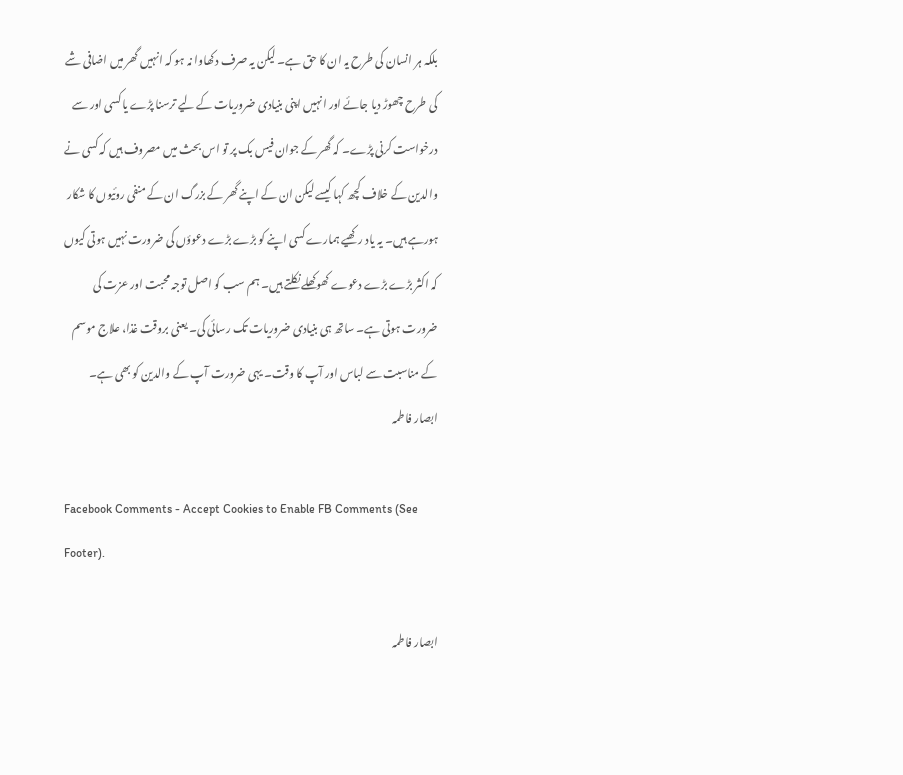بلکہ ہر انسان کی طرح یہ ان کا حق ہے۔ لیکن یہ صرف دکھاوا نہ ہو کہ انہیں گھر میں اضافی شے کی طرح چھوڑ دیا جائے اور انہیں اپنی بنیادی ضروریات کے لیے ترسنا پڑے یا کسی اور سے درخواست کرنی پڑے۔ کہ گھر کے جوان فیس بک پر تو اس بحث میں مصروف ہیں کہ کسی نے والدین کے خلاف کچھ کہا کیسے لیکن ان کے اپنے گھر کے بزرگ ان کے منفی روئیوں کا شکار ہورہے ہیں۔ یہ یاد رکھیے ہمارے کسی اپنے کو بڑے بڑے دعوؤں کی ضرورت نہیں ہوتی کیوں کہ اکثر بڑے بڑے دعوے کھوکھلے نکلتے ہیں۔ ہم سب کو اصل توجہ محبت اور عزت کی ضرورت ہوتی ہے۔ ساتھ ہی بنیادی ضروریات تک رسائی کی۔ یعنی بروقت غذا، علاج موسم کے مناسبت سے لباس اور آپ کا وقت۔ یہی ضرورت آپ کے والدین کو بھی ہے۔
ابصار فاطمہ

Facebook Comments - Accept Cookies to Enable FB Comments (See Footer).

ابصار فاطمہ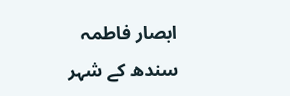ابصار فاطمہ سندھ کے شہر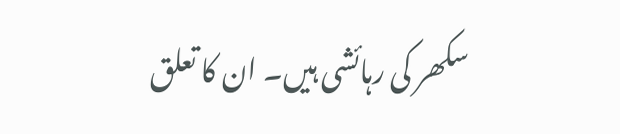سکھر کی رہائشی ہیں۔ ان کا تعلق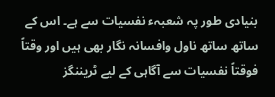بنیادی طور پہ شعبہء نفسیات سے ہے۔ اس کے ساتھ ساتھ ناول وافسانہ نگار بھی ہیں اور وقتاً فوقتاً نفسیات سے آگاہی کے لیے ٹریننگز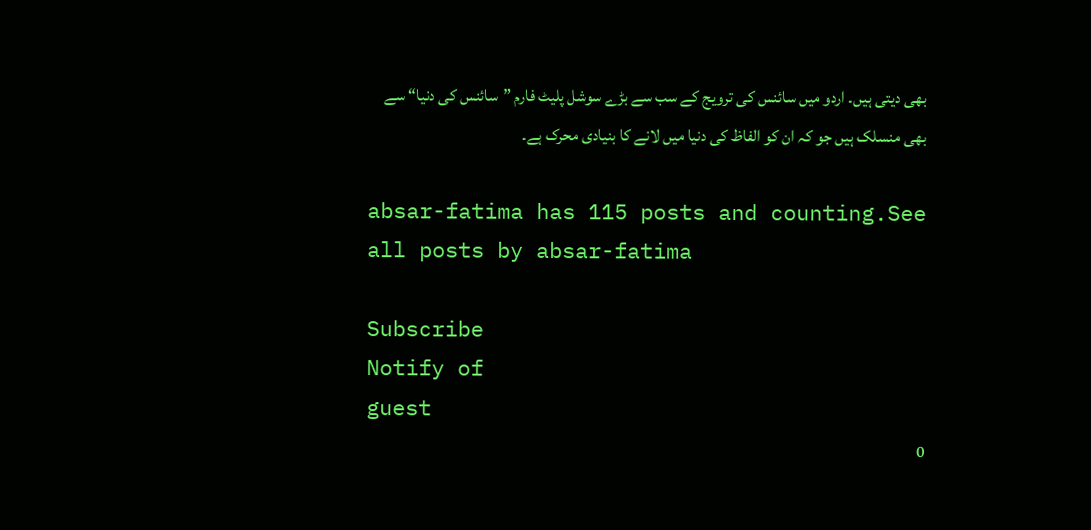بھی دیتی ہیں۔ اردو میں سائنس کی ترویج کے سب سے بڑے سوشل پلیٹ فارم ”سائنس کی دنیا“ سے بھی منسلک ہیں جو کہ ان کو الفاظ کی دنیا میں لانے کا بنیادی محرک ہے۔

absar-fatima has 115 posts and counting.See all posts by absar-fatima

Subscribe
Notify of
guest
0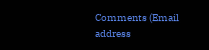Comments (Email address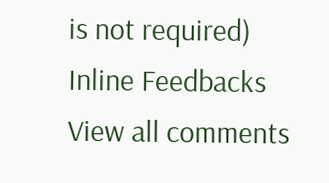is not required)
Inline Feedbacks
View all comments